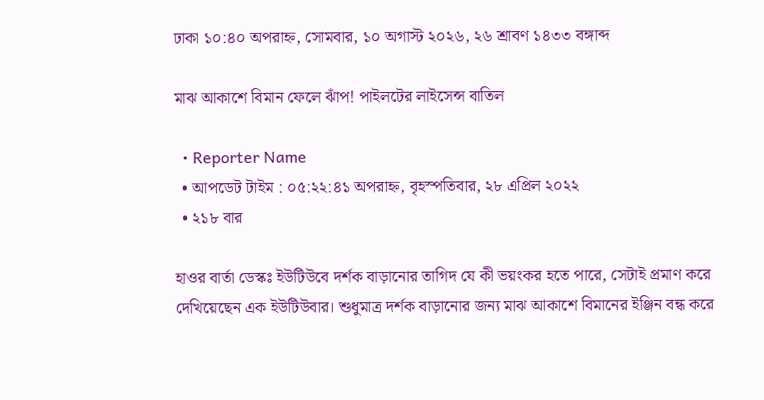ঢাকা ১০:৪০ অপরাহ্ন, সোমবার, ১০ অগাস্ট ২০২৬, ২৬ শ্রাবণ ১৪৩৩ বঙ্গাব্দ

মাঝ আকাশে বিমান ফেলে ঝাঁপ! পাইলটের লাইসেন্স বাতিল

  • Reporter Name
  • আপডেট টাইম : ০৫:২২:৪১ অপরাহ্ন, বৃহস্পতিবার, ২৮ এপ্রিল ২০২২
  • ২১৮ বার

হাওর বার্তা ডেস্কঃ ইউটিউবে দর্শক বাড়ানোর তাগিদ যে কী ভয়ংকর হতে পারে, সেটাই প্রমাণ করে দেখিয়েছেন এক ইউটিউবার। শুধুমাত্র দর্শক বাড়ানোর জন্য মাঝ আকাশে বিমানের ইঞ্জিন বন্ধ করে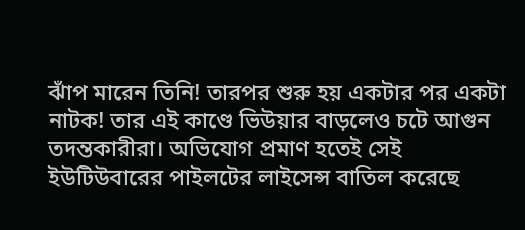ঝাঁপ মারেন তিনি! তারপর শুরু হয় একটার পর একটা নাটক! তার এই কাণ্ডে ভিউয়ার বাড়লেও চটে আগুন তদন্তকারীরা। অভিযোগ প্রমাণ হতেই সেই ইউটিউবারের পাইলটের লাইসেন্স বাতিল করেছে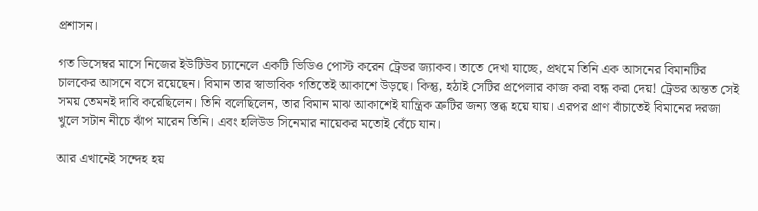প্রশাসন।

গত ডিসেম্বর মাসে নিজের ইউটিউব চ্যানেলে একটি ভিডিও পোস্ট করেন ট্রেভর জ্যাকব। তাতে দেখা যাচ্ছে, প্রথমে তিনি এক আসনের বিমানটির চালকের আসনে বসে রয়েছেন। বিমান তার স্বাভাবিক গতিতেই আকাশে উড়ছে। কিন্তু, হঠাই সেটির প্রপেলার কাজ করা বন্ধ করা দেয়! ট্রেভর অন্তত সেই সময় তেমনই দাবি করেছিলেন। তিনি বলেছিলেন, তার বিমান মাঝ আকাশেই যান্ত্রিক ত্রুটির জন্য স্তব্ধ হয়ে যায়। এরপর প্রাণ বাঁচাতেই বিমানের দরজা খুলে সটান নীচে ঝাঁপ মারেন তিনি। এবং হলিউড সিনেমার নায়েকর মতোই বেঁচে যান।

আর এখানেই সন্দেহ হয়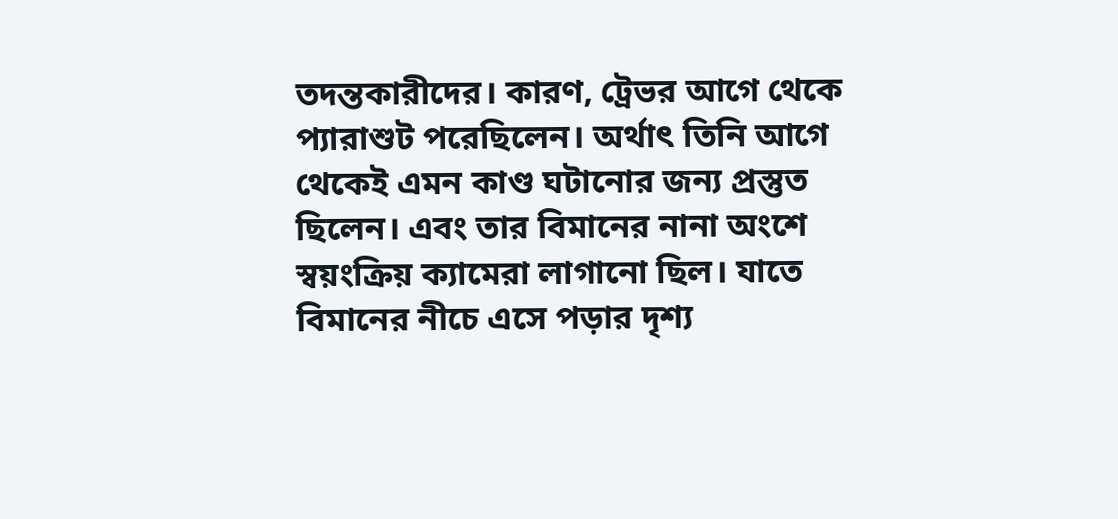তদন্তকারীদের। কারণ, ট্রেভর আগে থেকে প্যারাশুট পরেছিলেন। অর্থাৎ তিনি আগে থেকেই এমন কাণ্ড ঘটানোর জন্য প্রস্তুত ছিলেন। এবং তার বিমানের নানা অংশে স্বয়ংক্রিয় ক্যামেরা লাগানো ছিল। যাতে বিমানের নীচে এসে পড়ার দৃশ্য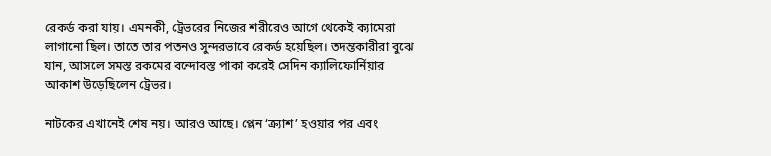রেকর্ড করা যায়। এমনকী, ট্রেভরের নিজের শরীরেও আগে থেকেই ক্যামেরা লাগানো ছিল। তাতে তার পতনও সুন্দরভাবে রেকর্ড হয়েছিল। তদন্তকারীরা বুঝে যান, আসলে সমস্ত রকমের বন্দোবস্ত পাকা করেই সেদিন ক্যালিফোর্নিয়ার আকাশ উড়েছিলেন ট্রেভর।

নাটকের এখানেই শেষ নয়। আরও আছে। প্লেন ‘ক্র্যাশ’ হওয়ার পর এবং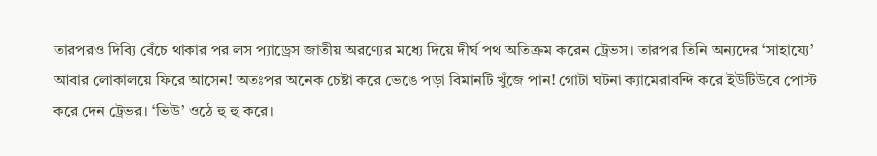তারপরও দিব্যি বেঁচে থাকার পর লস প্যাড্রেস জাতীয় অরণ্যের মধ্যে দিয়ে দীর্ঘ পথ অতিক্রম করেন ট্রেভস। তারপর তিনি অন্যদের ‘সাহায্যে’ আবার লোকালয়ে ফিরে আসেন! অতঃপর অনেক চেষ্টা করে ভেঙে পড়া বিমানটি খুঁজে পান! গোটা ঘটনা ক্যামেরাবন্দি করে ইউটিউবে পোস্ট করে দেন ট্রেভর। ‘ভিউ’ ওঠে হু হু করে।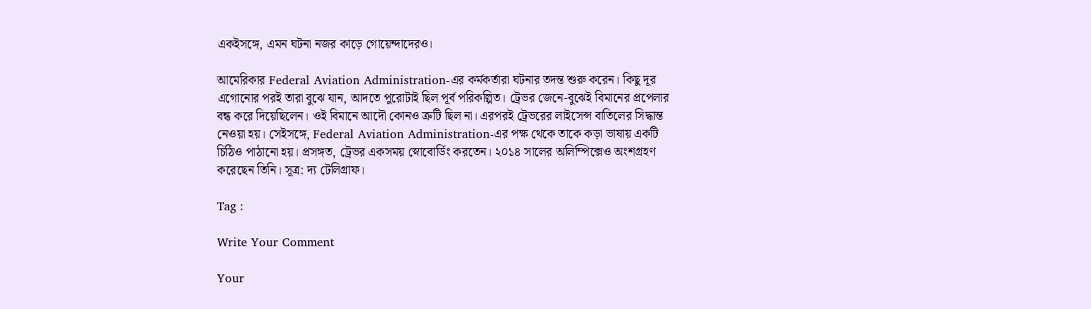একইসঙ্গে, এমন ঘটনা নজর কাড়ে গোয়েন্দাদেরও।

আমেরিকার Federal Aviation Administration-এর কর্মকর্তারা ঘটনার তদন্ত শুরু করেন। কিছু দূর এগোনোর পরই তারা বুঝে যান, আদতে পুরোটাই ছিল পূর্ব পরিকল্পিত। ট্রেভর জেনে-বুঝেই বিমানের প্রপেলার বন্ধ করে দিয়েছিলেন। ওই বিমানে আদৌ কোনও ত্রুটি ছিল না। এরপরই ট্রেভরের লাইসেন্স বাতিলের সিদ্ধান্ত নেওয়া হয়। সেইসঙ্গে, Federal Aviation Administration-এর পক্ষ থেকে তাকে কড়া ভাষায় একটি চিঠিও পাঠানো হয়। প্রসঙ্গত, ট্রেভর একসময় স্নোবোর্ডিং করতেন। ২০১৪ সালের অলিম্পিক্সেও অংশগ্রহণ করেছেন তিনি। সূত্র: দ্য টেলিগ্রাফ।

Tag :

Write Your Comment

Your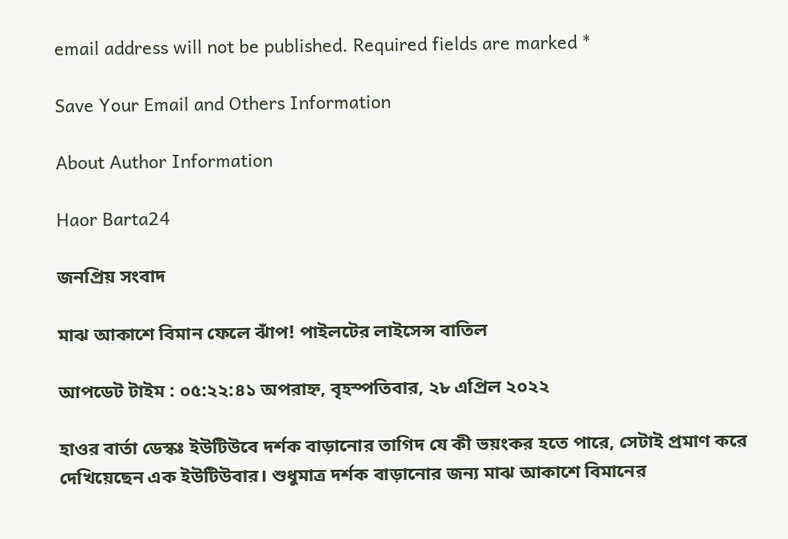email address will not be published. Required fields are marked *

Save Your Email and Others Information

About Author Information

Haor Barta24

জনপ্রিয় সংবাদ

মাঝ আকাশে বিমান ফেলে ঝাঁপ! পাইলটের লাইসেন্স বাতিল

আপডেট টাইম : ০৫:২২:৪১ অপরাহ্ন, বৃহস্পতিবার, ২৮ এপ্রিল ২০২২

হাওর বার্তা ডেস্কঃ ইউটিউবে দর্শক বাড়ানোর তাগিদ যে কী ভয়ংকর হতে পারে, সেটাই প্রমাণ করে দেখিয়েছেন এক ইউটিউবার। শুধুমাত্র দর্শক বাড়ানোর জন্য মাঝ আকাশে বিমানের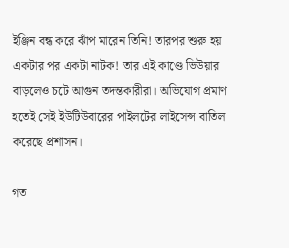ইঞ্জিন বন্ধ করে ঝাঁপ মারেন তিনি! তারপর শুরু হয় একটার পর একটা নাটক! তার এই কাণ্ডে ভিউয়ার বাড়লেও চটে আগুন তদন্তকারীরা। অভিযোগ প্রমাণ হতেই সেই ইউটিউবারের পাইলটের লাইসেন্স বাতিল করেছে প্রশাসন।

গত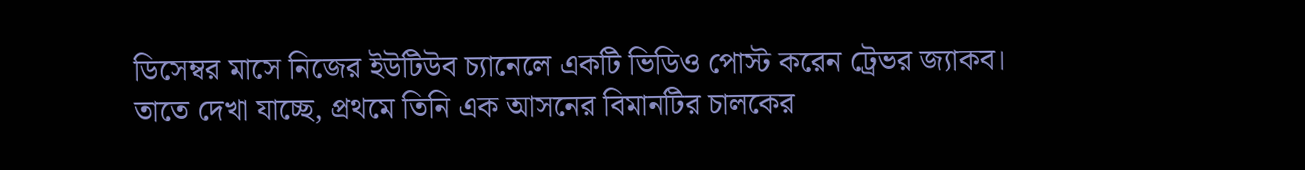ডিসেম্বর মাসে নিজের ইউটিউব চ্যানেলে একটি ভিডিও পোস্ট করেন ট্রেভর জ্যাকব। তাতে দেখা যাচ্ছে, প্রথমে তিনি এক আসনের বিমানটির চালকের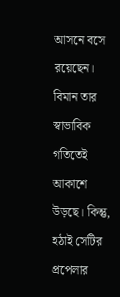আসনে বসে রয়েছেন। বিমান তার স্বাভাবিক গতিতেই আকাশে উড়ছে। কিন্তু, হঠাই সেটির প্রপেলার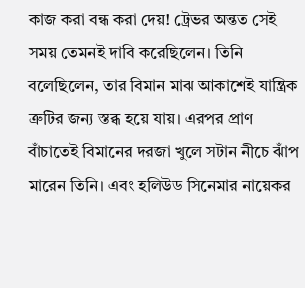কাজ করা বন্ধ করা দেয়! ট্রেভর অন্তত সেই সময় তেমনই দাবি করেছিলেন। তিনি বলেছিলেন, তার বিমান মাঝ আকাশেই যান্ত্রিক ত্রুটির জন্য স্তব্ধ হয়ে যায়। এরপর প্রাণ বাঁচাতেই বিমানের দরজা খুলে সটান নীচে ঝাঁপ মারেন তিনি। এবং হলিউড সিনেমার নায়েকর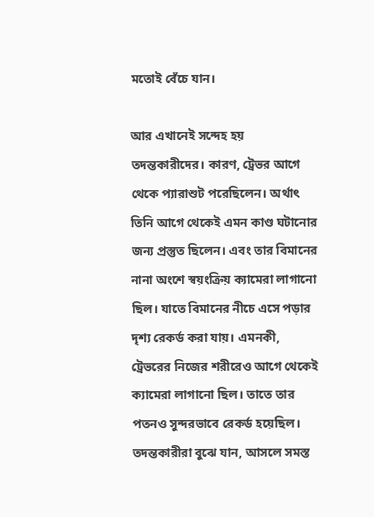মতোই বেঁচে যান।

আর এখানেই সন্দেহ হয় তদন্তকারীদের। কারণ, ট্রেভর আগে থেকে প্যারাশুট পরেছিলেন। অর্থাৎ তিনি আগে থেকেই এমন কাণ্ড ঘটানোর জন্য প্রস্তুত ছিলেন। এবং তার বিমানের নানা অংশে স্বয়ংক্রিয় ক্যামেরা লাগানো ছিল। যাতে বিমানের নীচে এসে পড়ার দৃশ্য রেকর্ড করা যায়। এমনকী, ট্রেভরের নিজের শরীরেও আগে থেকেই ক্যামেরা লাগানো ছিল। তাতে তার পতনও সুন্দরভাবে রেকর্ড হয়েছিল। তদন্তকারীরা বুঝে যান, আসলে সমস্ত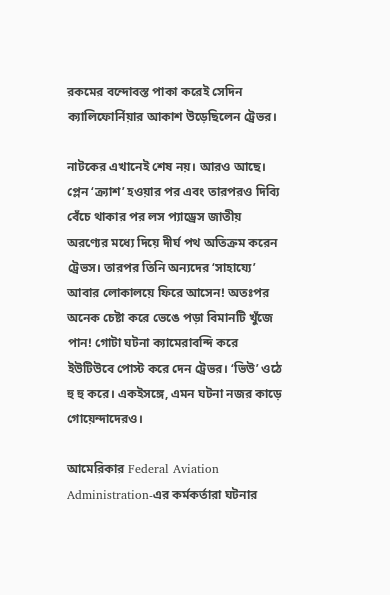রকমের বন্দোবস্ত পাকা করেই সেদিন ক্যালিফোর্নিয়ার আকাশ উড়েছিলেন ট্রেভর।

নাটকের এখানেই শেষ নয়। আরও আছে। প্লেন ‘ক্র্যাশ’ হওয়ার পর এবং তারপরও দিব্যি বেঁচে থাকার পর লস প্যাড্রেস জাতীয় অরণ্যের মধ্যে দিয়ে দীর্ঘ পথ অতিক্রম করেন ট্রেভস। তারপর তিনি অন্যদের ‘সাহায্যে’ আবার লোকালয়ে ফিরে আসেন! অতঃপর অনেক চেষ্টা করে ভেঙে পড়া বিমানটি খুঁজে পান! গোটা ঘটনা ক্যামেরাবন্দি করে ইউটিউবে পোস্ট করে দেন ট্রেভর। ‘ভিউ’ ওঠে হু হু করে। একইসঙ্গে, এমন ঘটনা নজর কাড়ে গোয়েন্দাদেরও।

আমেরিকার Federal Aviation Administration-এর কর্মকর্তারা ঘটনার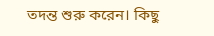তদন্ত শুরু করেন। কিছু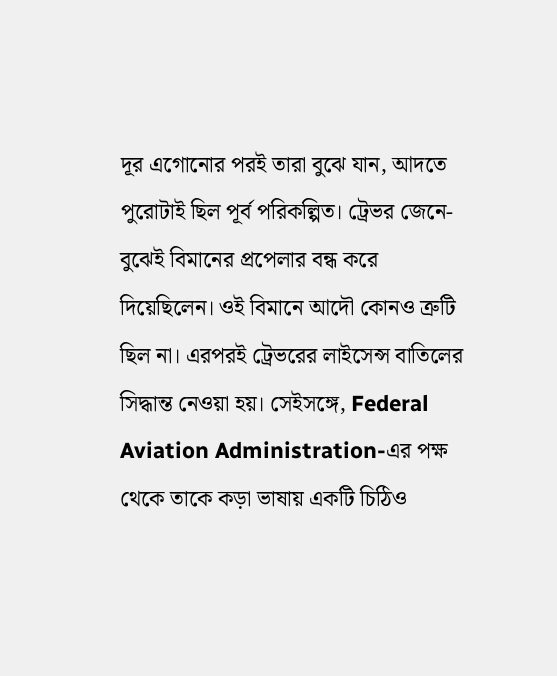দূর এগোনোর পরই তারা বুঝে যান, আদতে পুরোটাই ছিল পূর্ব পরিকল্পিত। ট্রেভর জেনে-বুঝেই বিমানের প্রপেলার বন্ধ করে দিয়েছিলেন। ওই বিমানে আদৌ কোনও ত্রুটি ছিল না। এরপরই ট্রেভরের লাইসেন্স বাতিলের সিদ্ধান্ত নেওয়া হয়। সেইসঙ্গে, Federal Aviation Administration-এর পক্ষ থেকে তাকে কড়া ভাষায় একটি চিঠিও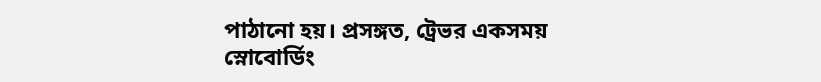পাঠানো হয়। প্রসঙ্গত, ট্রেভর একসময় স্নোবোর্ডিং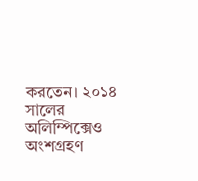করতেন। ২০১৪ সালের অলিম্পিক্সেও অংশগ্রহণ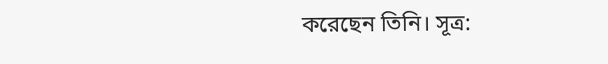করেছেন তিনি। সূত্র: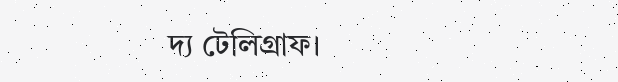দ্য টেলিগ্রাফ।